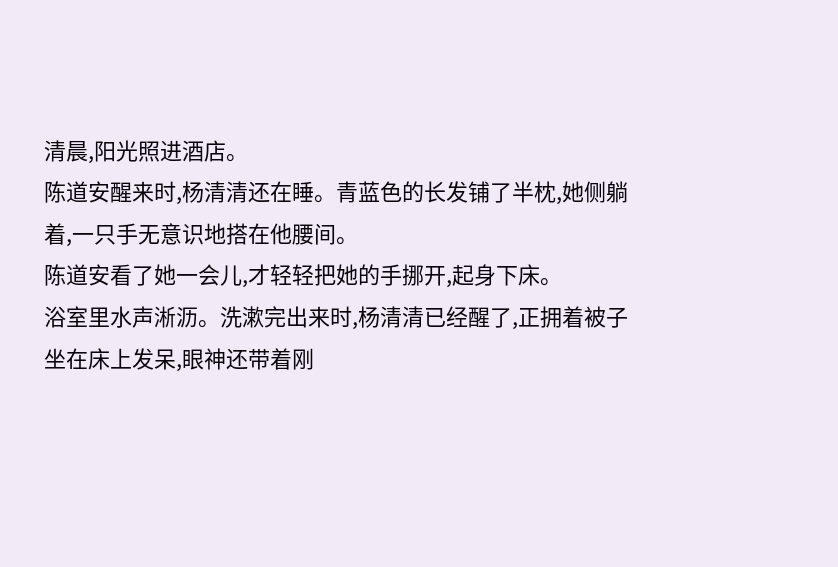清晨,阳光照进酒店。
陈道安醒来时,杨清清还在睡。青蓝色的长发铺了半枕,她侧躺着,一只手无意识地搭在他腰间。
陈道安看了她一会儿,才轻轻把她的手挪开,起身下床。
浴室里水声淅沥。洗漱完出来时,杨清清已经醒了,正拥着被子坐在床上发呆,眼神还带着刚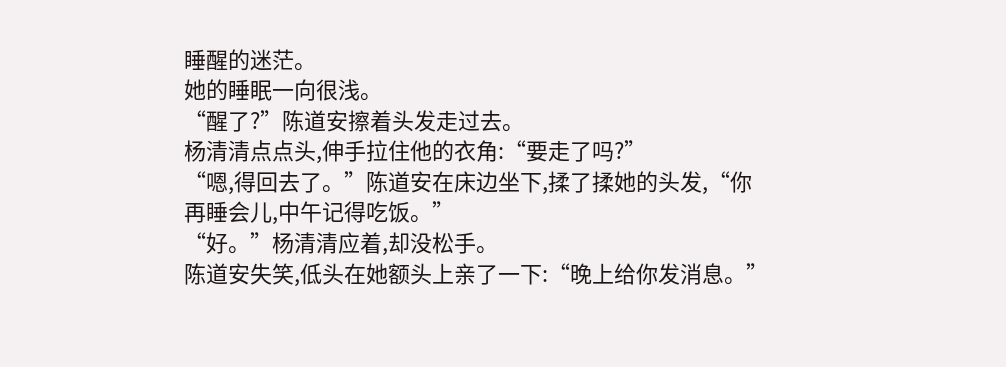睡醒的迷茫。
她的睡眠一向很浅。
“醒了?”陈道安擦着头发走过去。
杨清清点点头,伸手拉住他的衣角:“要走了吗?”
“嗯,得回去了。”陈道安在床边坐下,揉了揉她的头发,“你再睡会儿,中午记得吃饭。”
“好。”杨清清应着,却没松手。
陈道安失笑,低头在她额头上亲了一下:“晚上给你发消息。”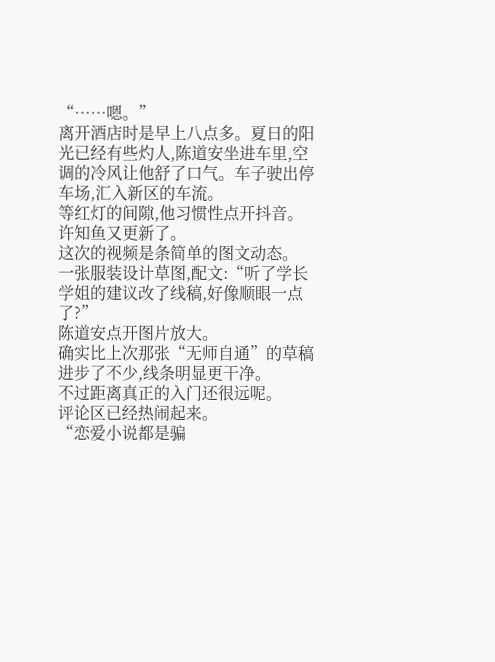“……嗯。”
离开酒店时是早上八点多。夏日的阳光已经有些灼人,陈道安坐进车里,空调的冷风让他舒了口气。车子驶出停车场,汇入新区的车流。
等红灯的间隙,他习惯性点开抖音。
许知鱼又更新了。
这次的视频是条简单的图文动态。
一张服装设计草图,配文:“听了学长学姐的建议改了线稿,好像顺眼一点了?”
陈道安点开图片放大。
确实比上次那张“无师自通”的草稿进步了不少,线条明显更干净。
不过距离真正的入门还很远呢。
评论区已经热闹起来。
“恋爱小说都是骗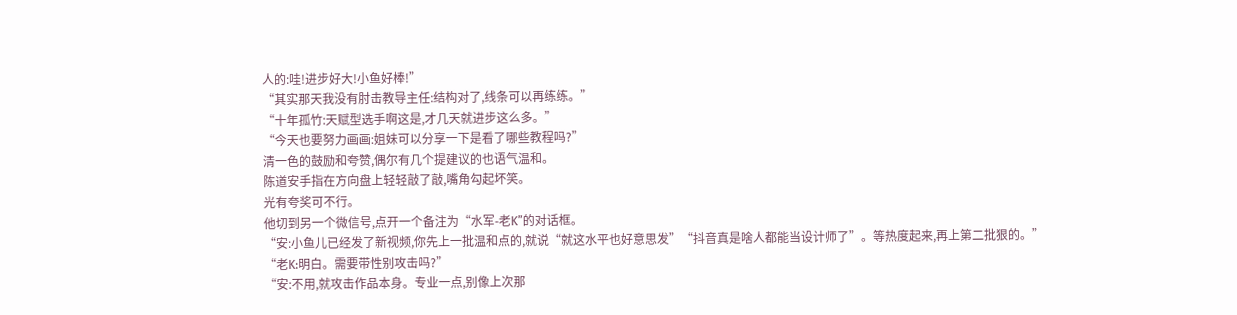人的:哇!进步好大!小鱼好棒!”
“其实那天我没有肘击教导主任:结构对了,线条可以再练练。”
“十年孤竹:天赋型选手啊这是,才几天就进步这么多。”
“今天也要努力画画:姐妹可以分享一下是看了哪些教程吗?”
清一色的鼓励和夸赞,偶尔有几个提建议的也语气温和。
陈道安手指在方向盘上轻轻敲了敲,嘴角勾起坏笑。
光有夸奖可不行。
他切到另一个微信号,点开一个备注为“水军-老K”的对话框。
“安:小鱼儿已经发了新视频,你先上一批温和点的,就说“就这水平也好意思发”“抖音真是啥人都能当设计师了”。等热度起来,再上第二批狠的。”
“老K:明白。需要带性别攻击吗?”
“安:不用,就攻击作品本身。专业一点,别像上次那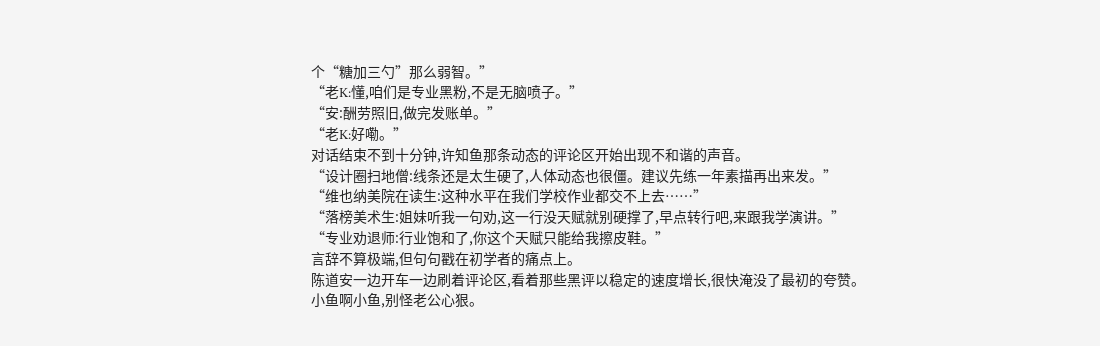个“糖加三勺”那么弱智。”
“老K:懂,咱们是专业黑粉,不是无脑喷子。”
“安:酬劳照旧,做完发账单。”
“老K:好嘞。”
对话结束不到十分钟,许知鱼那条动态的评论区开始出现不和谐的声音。
“设计圈扫地僧:线条还是太生硬了,人体动态也很僵。建议先练一年素描再出来发。”
“维也纳美院在读生:这种水平在我们学校作业都交不上去……”
“落榜美术生:姐妹听我一句劝,这一行没天赋就别硬撑了,早点转行吧,来跟我学演讲。”
“专业劝退师:行业饱和了,你这个天赋只能给我擦皮鞋。”
言辞不算极端,但句句戳在初学者的痛点上。
陈道安一边开车一边刷着评论区,看着那些黑评以稳定的速度增长,很快淹没了最初的夸赞。
小鱼啊小鱼,别怪老公心狠。